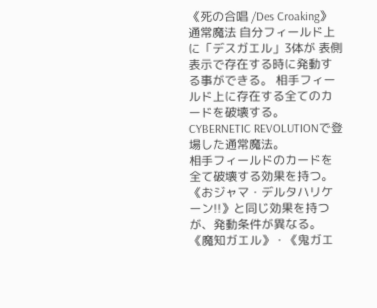《死の合唱 /Des Croaking》
通常魔法 自分フィールド上に「デスガエル」3体が 表側表示で存在する時に発動する事ができる。 相手フィールド上に存在する全てのカードを破壊する。
CYBERNETIC REVOLUTIONで登場した通常魔法。
相手フィールドのカードを全て破壊する効果を持つ。
《おジャマ・デルタハリケーン!!》と同じ効果を持つが、発動条件が異なる。
《魔知ガエル》・《鬼ガエ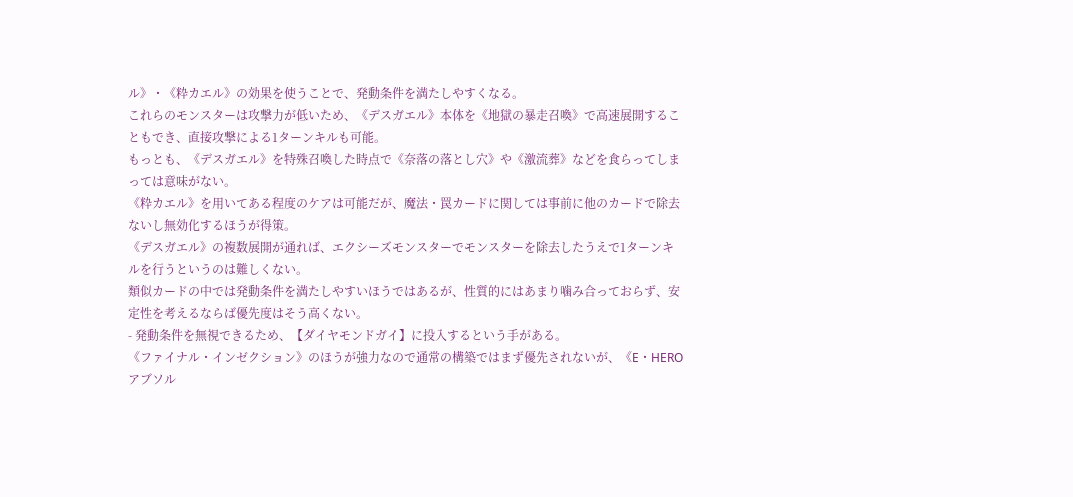ル》・《粋カエル》の効果を使うことで、発動条件を満たしやすくなる。
これらのモンスターは攻撃力が低いため、《デスガエル》本体を《地獄の暴走召喚》で高速展開することもでき、直接攻撃による1ターンキルも可能。
もっとも、《デスガエル》を特殊召喚した時点で《奈落の落とし穴》や《激流葬》などを食らってしまっては意味がない。
《粋カエル》を用いてある程度のケアは可能だが、魔法・罠カードに関しては事前に他のカードで除去ないし無効化するほうが得策。
《デスガエル》の複数展開が通れば、エクシーズモンスターでモンスターを除去したうえで1ターンキルを行うというのは難しくない。
類似カードの中では発動条件を満たしやすいほうではあるが、性質的にはあまり噛み合っておらず、安定性を考えるならば優先度はそう高くない。
- 発動条件を無視できるため、【ダイヤモンドガイ】に投入するという手がある。
《ファイナル・インゼクション》のほうが強力なので通常の構築ではまず優先されないが、《E・HERO アブソル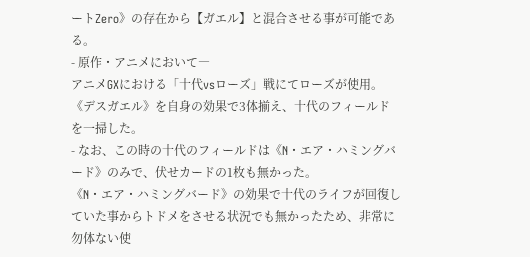ートZero》の存在から【ガエル】と混合させる事が可能である。
- 原作・アニメにおいて―
アニメGXにおける「十代vsローズ」戦にてローズが使用。
《デスガエル》を自身の効果で3体揃え、十代のフィールドを一掃した。
- なお、この時の十代のフィールドは《N・エア・ハミングバード》のみで、伏せカードの1枚も無かった。
《N・エア・ハミングバード》の効果で十代のライフが回復していた事からトドメをさせる状況でも無かったため、非常に勿体ない使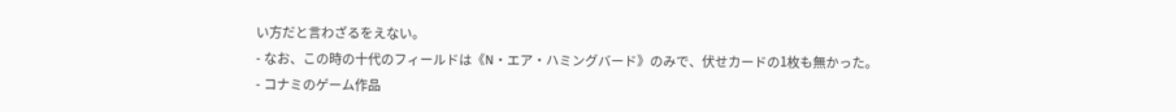い方だと言わざるをえない。
- なお、この時の十代のフィールドは《N・エア・ハミングバード》のみで、伏せカードの1枚も無かった。
- コナミのゲーム作品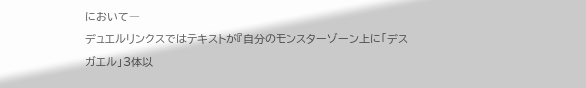において―
デュエルリンクスではテキストが『自分のモンスターゾーン上に「デスガエル」3体以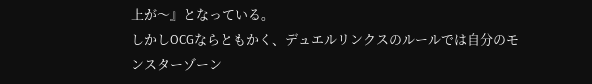上が〜』となっている。
しかしOCGならともかく、デュエルリンクスのルールでは自分のモンスターゾーン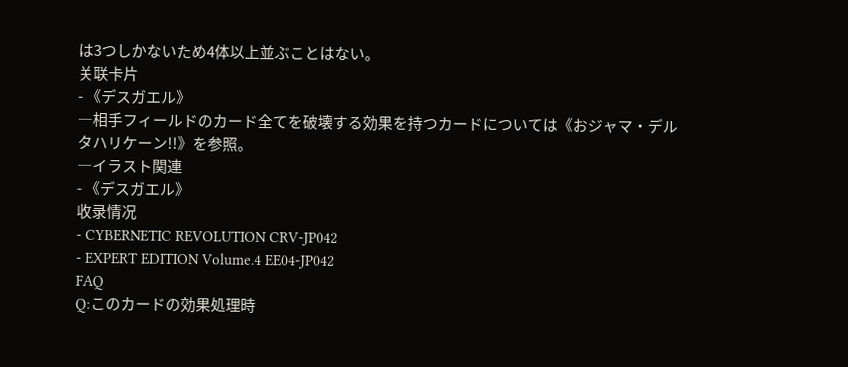は3つしかないため4体以上並ぶことはない。
关联卡片
- 《デスガエル》
―相手フィールドのカード全てを破壊する効果を持つカードについては《おジャマ・デルタハリケーン!!》を参照。
―イラスト関連
- 《デスガエル》
收录情况
- CYBERNETIC REVOLUTION CRV-JP042
- EXPERT EDITION Volume.4 EE04-JP042
FAQ
Q:このカードの効果処理時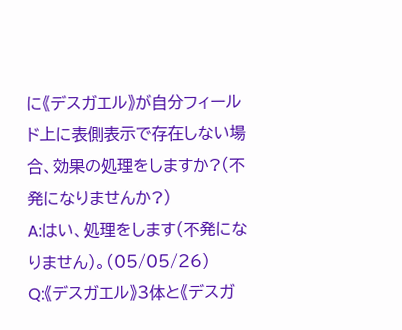に《デスガエル》が自分フィールド上に表側表示で存在しない場合、効果の処理をしますか?(不発になりませんか?)
A:はい、処理をします(不発になりません)。(05/05/26)
Q:《デスガエル》3体と《デスガ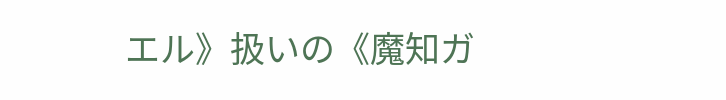エル》扱いの《魔知ガ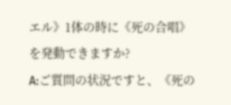エル》1体の時に《死の合唱》を発動できますか?
A:ご質問の状況ですと、《死の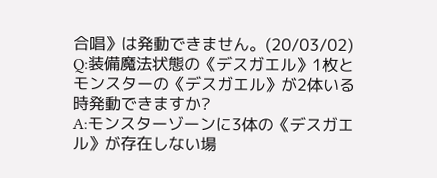合唱》は発動できません。(20/03/02)
Q:装備魔法状態の《デスガエル》1枚とモンスターの《デスガエル》が2体いる時発動できますか?
A:モンスターゾーンに3体の《デスガエル》が存在しない場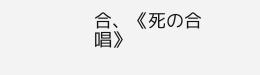合、《死の合唱》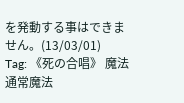を発動する事はできません。(13/03/01)
Tag: 《死の合唱》 魔法 通常魔法